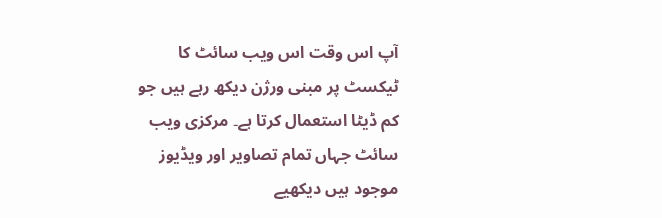آپ اس وقت اس ویب سائٹ کا ٹیکسٹ پر مبنی ورژن دیکھ رہے ہیں جو کم ڈیٹا استعمال کرتا ہے۔ مرکزی ویب سائٹ جہاں تمام تصاویر اور ویڈیوز موجود ہیں دیکھیے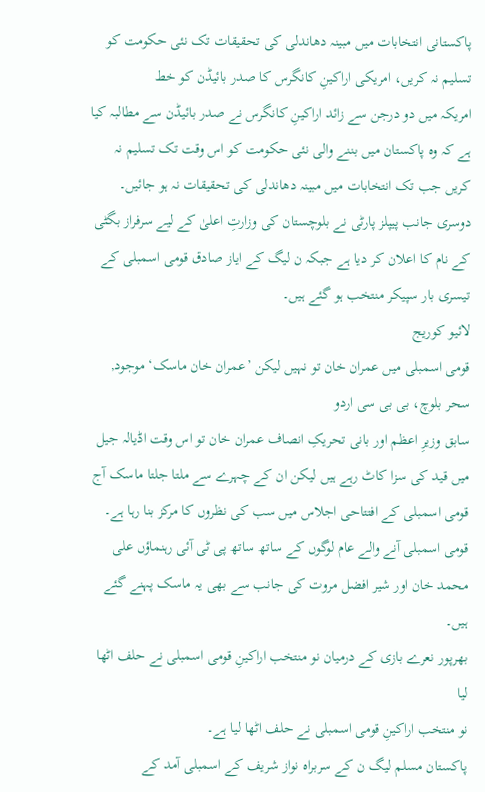پاکستانی انتخابات میں مبینہ دھاندلی کی تحقیقات تک نئی حکومت کو تسلیم نہ کریں، امریکی اراکینِ کانگرس کا صدر بائیڈن کو خط
امریکہ میں دو درجن سے زائد اراکینِ کانگرس نے صدر بائیڈن سے مطالبہ کیا ہے کہ وہ پاکستان میں بننے والی نئی حکومت کو اس وقت تک تسلیم نہ کریں جب تک انتخابات میں مبینہ دھاندلی کی تحقیقات نہ ہو جائیں۔ دوسری جانب پیپلز پارٹی نے بلوچستان کی وزارتِ اعلیٰ کے لیے سرفراز بگٹی کے نام کا اعلان کر دیا ہے جبکہ ن لیگ کے ایاز صادق قومی اسمبلی کے تیسری بار سپیکر منتخب ہو گئے ہیں۔
لائیو کوریج
قومی اسمبلی میں عمران خان تو نہیں لیکن ’عمران خان ماسک‘ موجود, سحر بلوچ، بی بی سی اردو
سابق وزیرِ اعظم اور بانی تحریکِ انصاف عمران خان تو اس وقت اڈیالہ جیل میں قید کی سزا کاٹ رہے ہیں لیکن ان کے چہرے سے ملتا جلتا ماسک آج قومی اسمبلی کے افتتاحی اجلاس میں سب کی نظروں کا مرکز بنا رہا ہے۔ قومی اسمبلی آنے والے عام لوگوں کے ساتھ ساتھ پی ٹی آئی رہنماؤں علی محمد خان اور شیر افضل مروت کی جانب سے بھی یہ ماسک پہنے گئے ہیں۔
بھرپور نعرے بازی کے درمیان نو منتخب اراکینِ قومی اسمبلی نے حلف اٹھا لیا
نو منتخب اراکینِ قومی اسمبلی نے حلف اٹھا لیا ہے۔
پاکستان مسلم لیگ ن کے سربراہ نواز شریف کے اسمبلی آمد کے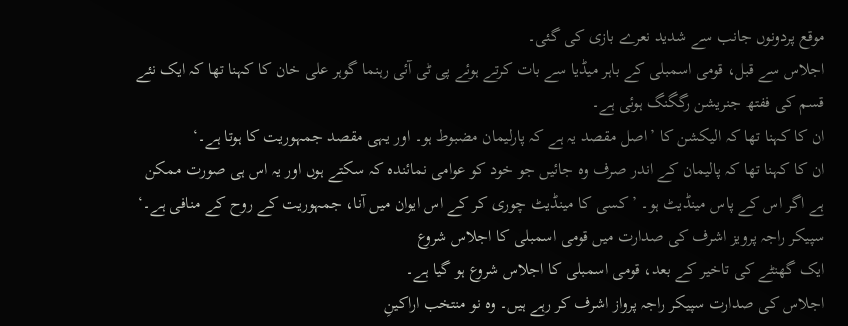موقع پردونوں جانب سے شدید نعرے بازی کی گئی۔
اجلاس سے قبل، قومی اسمبلی کے باہر میڈیا سے بات کرتے ہوئے پی ٹی آئی رہنما گوہر علی خان کا کہنا تھا کہ ایک نئے قسم کی ففتھ جنریشن رگگنگ ہوئی ہے۔
ان کا کہنا تھا کہ الیکشن کا ’اصل مقصد یہ ہے کہ پارلیمان مضبوط ہو۔ اور یہی مقصد جمہوریت کا ہوتا ہے۔‘
ان کا کہنا تھا کہ پالیمان کے اندر صرف وہ جائیں جو خود کو عوامی نمائندہ کہ سکتے ہوں اور یہ اس ہی صورت ممکن ہے اگر اس کے پاس مینڈیٹ ہو۔ ’کسی کا مینڈیٹ چوری کر کے اس ایوان میں آنا، جمہوریت کے روح کے منافی ہے۔‘
سپیکر راجہ پرویز اشرف کی صدارت میں قومی اسمبلی کا اجلاس شروع
ایک گھنٹے کی تاخیر کے بعد، قومی اسمبلی کا اجلاس شروع ہو گیا ہے۔
اجلاس کی صدارت سپیکر راجہ پرواز اشرف کر رہے ہیں۔ وہ نو منتخب اراکینِ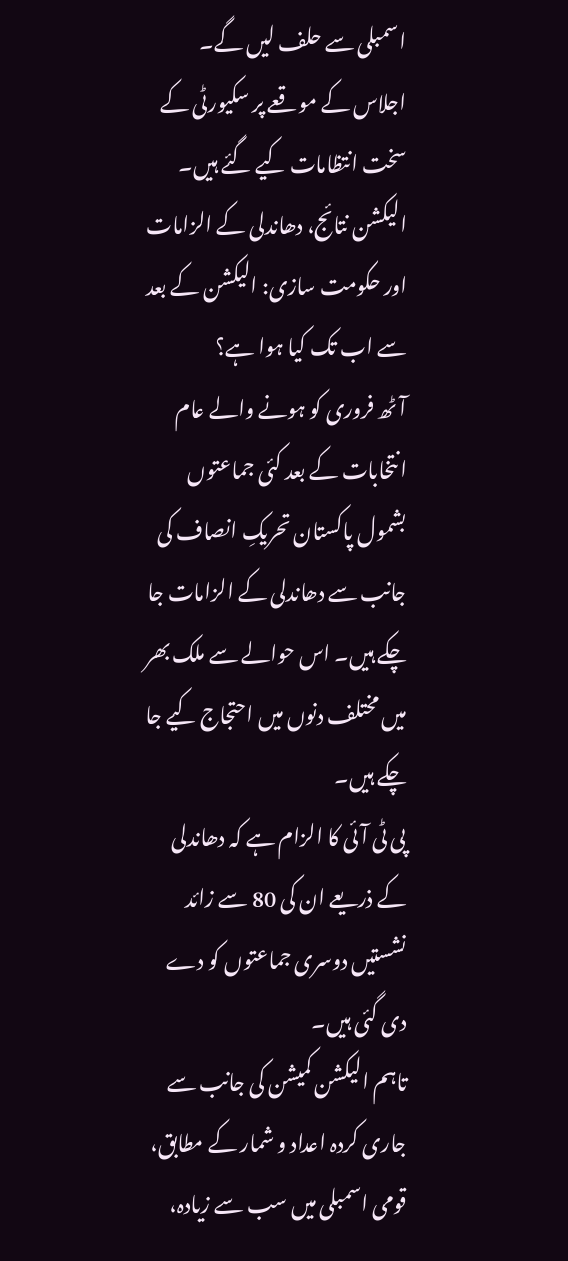اسمبلی سے حلف لیں گے۔
اجلاس کے موقعے پر سکیورٹی کے سخت انتظامات کیے گئے ہیں۔
الیکشن نتائج، دھاندلی کے الزامات اور حکومت سازی: الیکشن کے بعد سے اب تک کیا ہوا ہے؟
آٹھ فروری کو ہونے والے عام انتخابات کے بعد کئی جماعتوں بشمول پاکستان تحریکِ انصاف کی جانب سے دھاندلی کے الزامات جا چکے ہیں۔ اس حوالے سے ملک بھر میں مختلف دنوں میں احتجاج کیے جا چکے ہیں۔
پی ٹی آئی کا الزام ہے کہ دھاندلی کے ذریعے ان کی 80 سے زائد نشستیں دوسری جماعتوں کو دے دی گئی ہیں۔
تاہم الیکشن کمیشن کی جانب سے جاری کردہ اعداد و شمار کے مطابق، قومی اسمبلی میں سب سے زیادہ،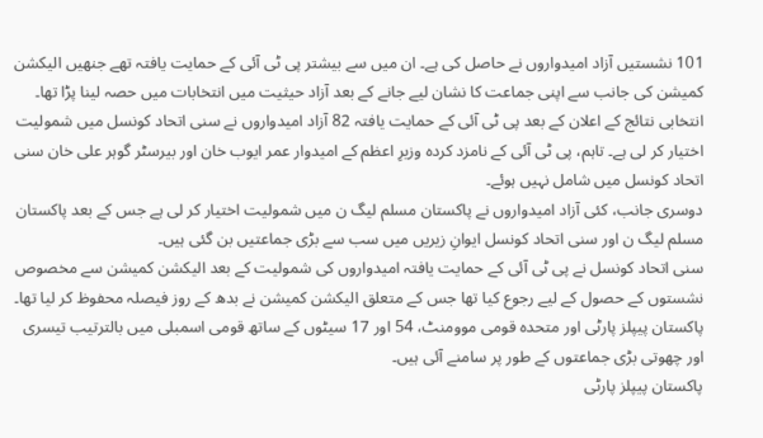101 نشستیں آزاد امیدواروں نے حاصل کی ہے۔ ان میں سے بیشتر پی ٹی آئی کے حمایت یافتہ تھے جنھیں الیکشن کمیشن کی جانب سے اپنی جماعت کا نشان لیے جانے کے بعد آزاد حیثیت میں انتخابات میں حصہ لینا پڑا تھا۔
انتخابی نتائج کے اعلان کے بعد پی ٹی آئی کے حمایت یافتہ 82 آزاد امیدواروں نے سنی اتحاد کونسل میں شمولیت اختیار کر لی ہے۔ تاہم، پی ٹی آئی کے نامزد کردہ وزیرِ اعظم کے امیدوار عمر ایوب خان اور بیرسٹر گوہر علی خان سنی اتحاد کونسل میں شامل نہیں ہوئے۔
دوسری جانب، کئی آزاد امیدواروں نے پاکستان مسلم لیگ ن میں شمولیت اختیار کر لی ہے جس کے بعد پاکستان مسلم لیگ ن اور سنی اتحاد کونسل ایوانِ زیریں میں سب سے بڑی جماعتیں بن گئی ہیں۔
سنی اتحاد کونسل نے پی ٹی آئی کے حمایت یافتہ امیدواروں کی شمولیت کے بعد الیکشن کمیشن سے مخصوص نشستوں کے حصول کے لیے رجوع کیا تھا جس کے متعلق الیکشن کمیشن نے بدھ کے روز فیصلہ محفوظ کر لیا تھا۔
پاکستان پیپلز پارٹی اور متحدہ قومی موومنٹ، 54 اور 17 سیٹوں کے ساتھ قومی اسمبلی میں بالترتیب تیسری اور چھوتی بڑی جماعتوں کے طور پر سامنے آئی ہیں۔
پاکستان پیپلز پارٹی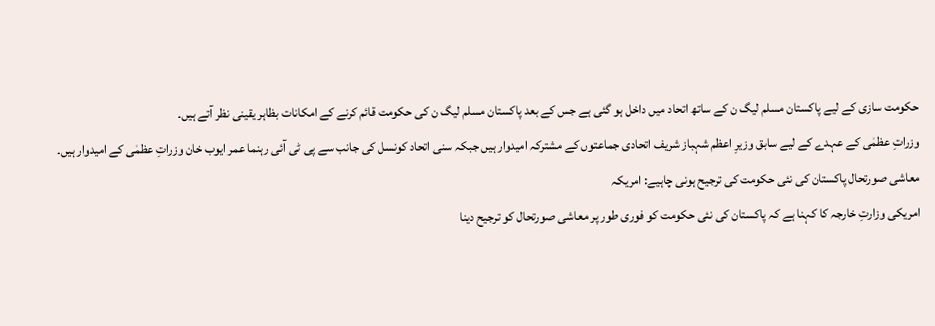حکومت سازی کے لیے پاکستان مسلم لیگ ن کے ساتھ اتحاد میں داخل ہو گئی ہے جس کے بعد پاکستان مسلم لیگ ن کی حکومت قائم کرنے کے امکانات بظاہر یقینی نظر آتے ہیں۔
وزراتِ عظمٰی کے عہدے کے لیے سابق وزیرِ اعظم شہباز شریف اتحادی جماعتوں کے مشترکہ امیدوار ہیں جبکہ سنی اتحاد کونسل کی جانب سے پی ٹی آئی رہنما عمر ایوب خان وزراتِ عظمٰی کے امیدوار ہیں۔
معاشی صورتحال پاکستان کی نئی حکومت کی ترجیح ہونی چاہیے: امریکہ
امریکی وزارتِ خارجہ کا کہنا ہے کہ پاکستان کی نئی حکومت کو فوری طور پر معاشی صورتحال کو ترجیح دینا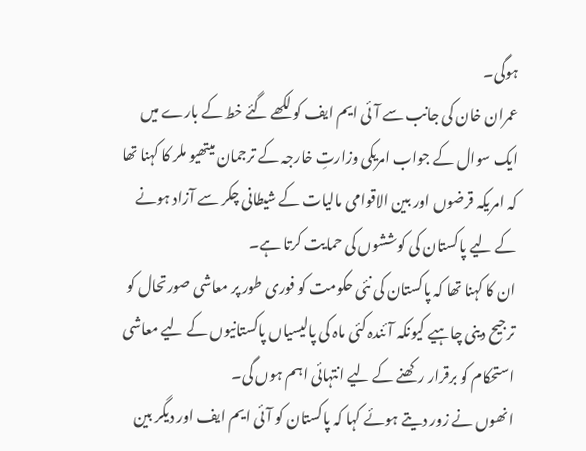ہوگی۔
عمران خان کی جانب سے آئی ایم ایف کو لکھے گئے خط کے بارے میں ایک سوال کے جواب امریکی وزارتِ خارجہ کے ترجمان میتھیو ملر کا کہنا تھا کہ امریکہ قرضوں اور بین الاقوامی مالیات کے شیطانی چکر سے آزاد ہونے کے لیے پاکستان کی کوششوں کی حمایت کرتا ہے۔
ان کا کہنا تھا کہ پاکستان کی نئی حکومت کو فوری طور پر معاشی صورتحال کو ترجیح دینی چاہیے کیونکہ آئندہ کئی ماہ کی پالیسیاں پاکستانیوں کے لیے معاشی استحکام کو برقرار رکھنے کے لیے انتہائی اہم ہوں گی۔
انھوں نے زور دیتے ہوئے کہا کہ پاکستان کو آئی ایم ایف اور دیگر بین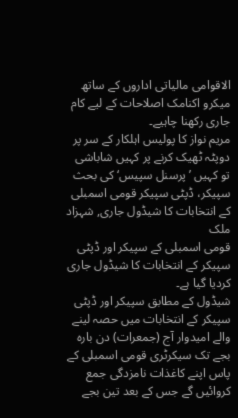الاقوامی مالیاتی اداروں کے ساتھ میکرو اکنامک اصلاحات کے لیے کام جاری رکھنا چاہیے۔
مریم نواز کا پولیس اہلکار کے سر پر دوپٹہ ٹھیک کرنے پر کہیں شاباشی تو کہیں ’پرسنل سپیس‘ کی بحث
سپیکر، ڈپٹی سپیکر قومی اسمبلی کے انتخابات کا شیڈول جاری, شہزاد ملک
قومی اسمبلی کے سپیکر اور ڈپٹی سپیکر کے انتخابات کا شیڈول جاری کردیا گیا ہے۔
شیڈول کے مطابق سپیکر اور ڈپٹی سپیکر کے انتخابات میں حصہ لینے والے امیدوار آج (جمعرات) دن بارہ بجے تک سیکرٹری قومی اسمبلی کے پاس اپنے کاغذات نامزدگی جمع کروائیں گے جس کے بعد تین بجے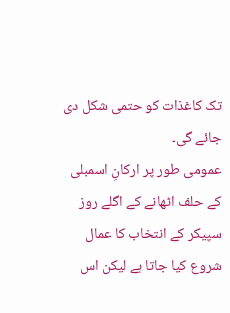تک کاغذات کو حتمی شکل دی جائے گی۔
عمومی طور پر ارکانِ اسمبلی کے حلف اٹھانے کے اگلے روز سپیکر کے انتخاب کا عمال شروع کیا جاتا ہے لیکن اس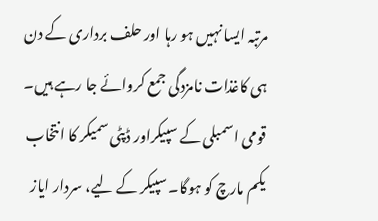مرتبہ ایسا نہیں ہو رہا اور حلف برداری کے دن ہی کاغذات نامزدگی جمع کروائے جا رہے ہیں۔
قومی اسمبلی کے سپیکراور ڈپٹی سمیکر کا انتخاب یکم مارچ کو ہوگا۔ سپیکر کے لیے، سردار ایاز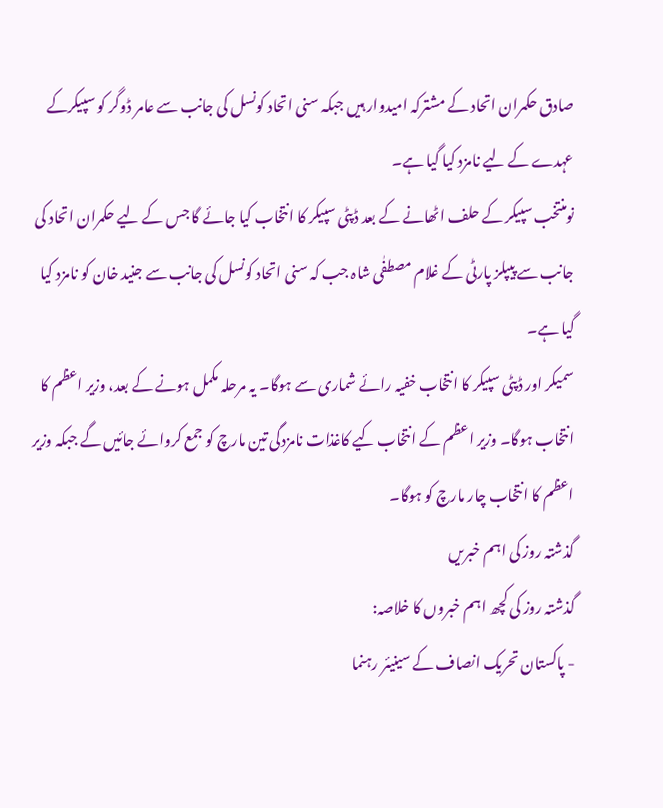صادق حکمران اتحاد کے مشترکہ امیدوار ہیں جبکہ سنی اتحاد کونسل کی جانب سے عامر ڈوگر کو سپیکرکے عہدے کے لیے نامزد کیا گیا ہے۔
نومنتخب سپیکر کے حلف اٹھانے کے بعد ڈپٹی سپیکر کا انتخاب کیا جائے گا جس کے لیے حکمران اتحاد کی جانب سے پیپلز پارٹی کے غلام مصطفٰی شاہ جب کہ سنی اتحاد کونسل کی جانب سے جنید خان کو نامزد کیا گیا ہے۔
سمیکر اور ڈپٹی سپیکر کا انتخاب خفیہ رائے شماری سے ہوگا۔ یہ مرحلہ مکمل ہونے کے بعد، وزیر اعظم کا انتخاب ہوگا۔ وزیر اعظم کے انتخاب کیے کاغذات نامزدگی تین مارچ کو جمع کروائے جائیں گے جبکہ وزیر اعظم کا انتخاب چار مارچ کو ہوگا۔
گذشتہ روز کی اہم خبریں
گذشتہ روز کی کچھ اہم خبروں کا خلاصہ:
- پاکستان تحریک انصاف کے سینیئر رہنما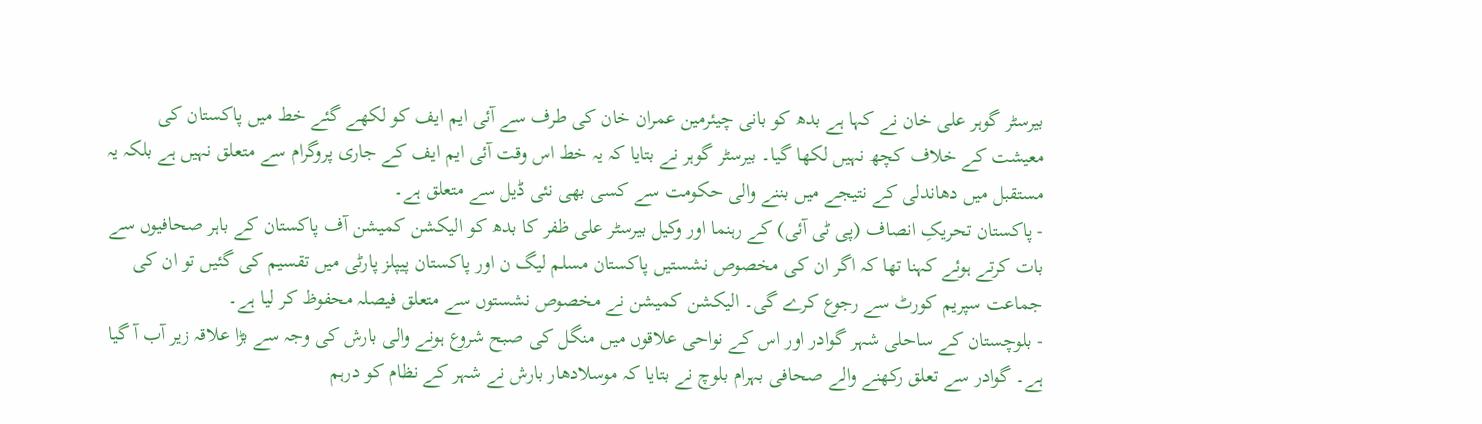بیرسٹر گوہر علی خان نے کہا ہے بدھ کو بانی چیئرمین عمران خان کی طرف سے آئی ایم ایف کو لکھے گئے خط میں پاکستان کی معیشت کے خلاف کچھ نہیں لکھا گیا۔ بیرسٹر گوہر نے بتایا کہ یہ خط اس وقت آئی ایم ایف کے جاری پروگرام سے متعلق نہیں ہے بلکہ یہ مستقبل میں دھاندلی کے نتیجے میں بننے والی حکومت سے کسی بھی نئی ڈیل سے متعلق ہے۔
- پاکستان تحریکِ انصاف (پی ٹی آئی) کے رہنما اور وکیل بیرسٹر علی ظفر کا بدھ کو الیکشن کمیشن آف پاکستان کے باہر صحافیوں سے بات کرتے ہوئے کہنا تھا کہ اگر ان کی مخصوص نشستیں پاکستان مسلم لیگ ن اور پاکستان پیپلز پارٹی میں تقسیم کی گئیں تو ان کی جماعت سپریم کورٹ سے رجوع کرے گی۔ الیکشن کمیشن نے مخصوص نشستوں سے متعلق فیصلہ محفوظ کر لیا ہے۔
- بلوچستان کے ساحلی شہر گوادر اور اس کے نواحی علاقوں میں منگل کی صبح شروع ہونے والی بارش کی وجہ سے بڑا علاقہ زیر آب آ گیا ہے۔ گوادر سے تعلق رکھنے والے صحافی بہرام بلوچ نے بتایا کہ موسلادھار بارش نے شہر کے نظام کو درہم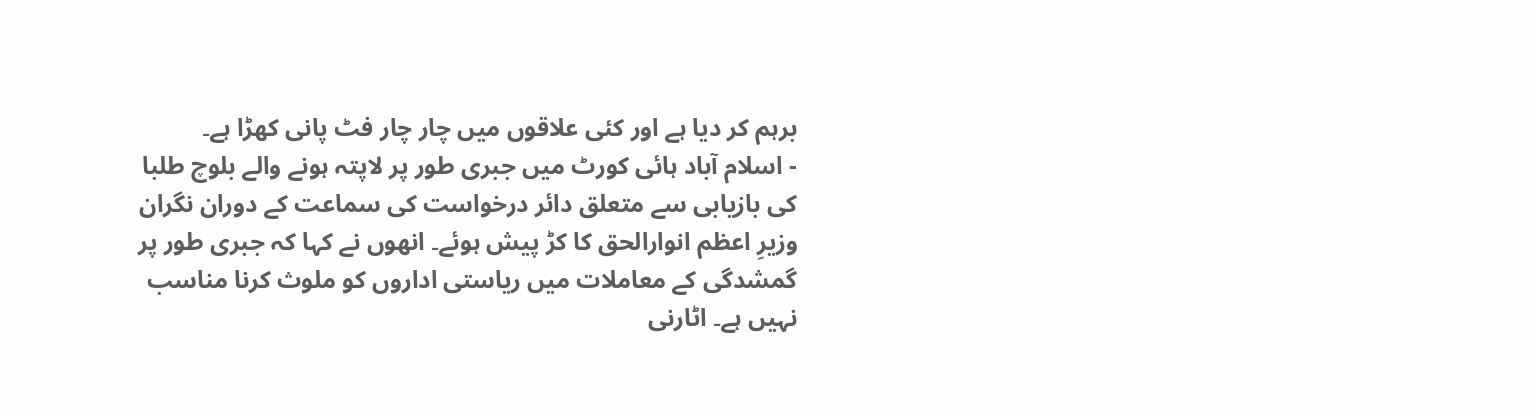برہم کر دیا ہے اور کئی علاقوں میں چار چار فٹ پانی کھڑا ہے۔
- اسلام آباد ہائی کورٹ میں جبری طور پر لاپتہ ہونے والے بلوچ طلبا کی بازیابی سے متعلق دائر درخواست کی سماعت کے دوران نگران وزیرِ اعظم انوارالحق کا کڑ پیش ہوئے۔ انھوں نے کہا کہ جبری طور پر گمشدگی کے معاملات میں ریاستی اداروں کو ملوث کرنا مناسب نہیں ہے۔ اٹارنی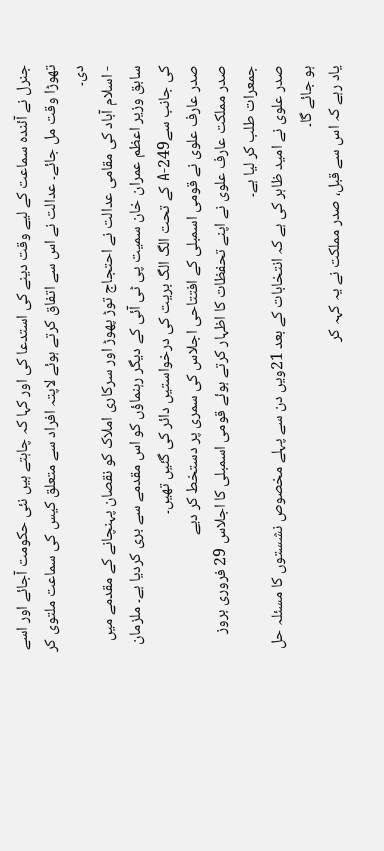جنرل نے آئندہ سماعت کے لیے وقت دینے کی استدعا کی اور کہا کہ چاہتے ہیں نئی حکومت آجائے اور اسے تھوڑا وقت مل جائے۔ عدالت نے اس سے اتفاق کرتے ہوئے لاپتہ افراد سے متعلق کیس کی سماعت ملتوی کر دی۔
- اسلام آباد کی مقامی عدالت نے احتجاج توڑ پھوڑ اور سرکاری املاک کو نقصان پہنچانے کے مقدمے میں سابق وزیر اعظم عمران خان سمیت پی ٹی آئی کے دیگر رہنماؤں کو اس مقدمے سے بری کردیا ہے۔ ملزمان کی جانب سے249-A کے تحت الگ الگ بریت کی درخواستیں دائر کی گئیں تھیں۔
صدر عارف علوی نے قومی اسمبلی کے افتتاحی اجلاس کی سمری پر دستخط کر دیے
صدر مملکت عارف علوی نے اپنے تحفظات کا اظہار کرتے ہوئے قومی اسمبلی کا اجلاس 29 فروری بروز جمعرات طلب کر لیا ہے۔
صدر علوی نے امید ظاہر کی ہے کہ انتخابات کے بعد 21ویں دن سے پہلے مخصوص نشستوں کا مسئلہ حل ہو جائے گا۔
یاد رہے کہ اس سے قبل، صدر مملکت نے یہ کہہ کر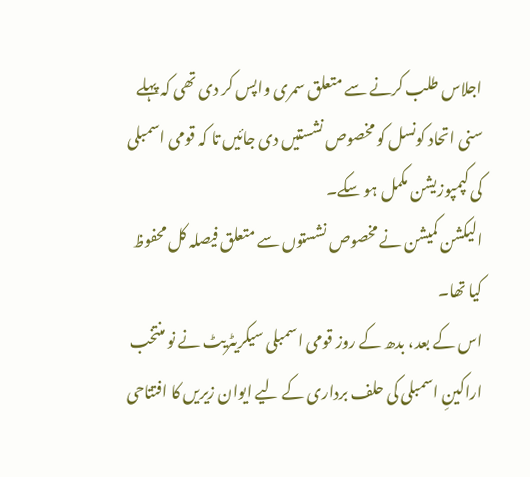اجلاس طلب کرنے سے متعلق سمری واپس کر دی تھی کہ پہلے سنی اتحاد کونسل کو مخصوص نشستیں دی جائیں تا کہ قومی اسمبلی کی کپمپوزیشن مکمل ہو سکے۔
الیکشن کمیشن نے مخصوص نشستوں سے متعلق فیصلہ کل محفوظ کیا تھا۔
اس کے بعد، بدھ کے روز قومی اسمبلی سیکریٹریٹ نے نو منتخب اراکینِ اسمبلی کی حلف برداری کے لیے ایوان زیریں کا افتتاحی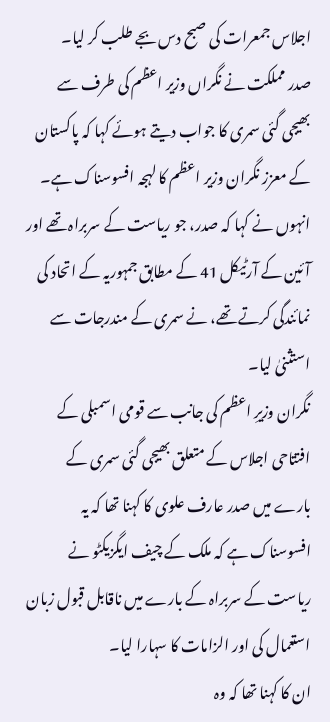اجلاس جمعرات کی صبح دس بجے طلب کر لیا۔
صدر مملکت نے نگراں وزیر اعظم کی طرف سے بھیجی گئی سمری کا جواب دیتے ہوئے کہا کہ پاکستان کے معزز نگران وزیر اعظم کا لہجہ افسوسناک ہے۔ انہوں نے کہا کہ صدر، جو ریاست کے سربراہ تھے اور آئین کے آرٹیکل 41 کے مطابق جمہوریہ کے اتحاد کی نمائندگی کرتے تھے، نے سمری کے مندرجات سے استثنیٰ لیا۔
نگران وزیرِ اعظم کی جانب سے قومی اسمبلی کے افتتاحی اجلاس کے متعلق بھیجی گئی سمری کے بارے میں صدر عارف علوی کا کہنا تھا کہ یہ افسوسناک ہے کہ ملک کے چیف ایگزیکٹو نے ریاست کے سربراہ کے بارے میں ناقابل قبول زبان استعمال کی اور الزامات کا سہارا لیا۔
ان کا کہنا تھا کہ وہ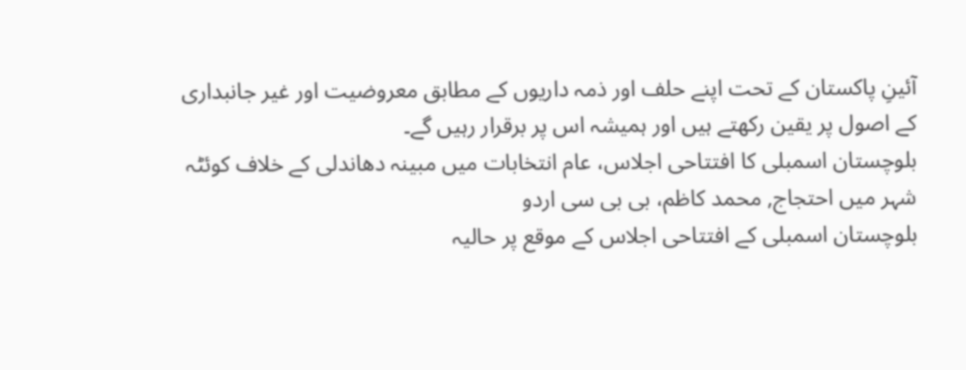آئینِ پاکستان کے تحت اپنے حلف اور ذمہ داریوں کے مطابق معروضیت اور غیر جانبداری کے اصول پر یقین رکھتے ہیں اور ہمیشہ اس پر برقرار رہیں گے۔
بلوچستان اسمبلی کا افتتاحی اجلاس، عام انتخابات میں مبینہ دھاندلی کے خلاف کوئٹہ شہر میں احتجاج, محمد کاظم، بی بی سی اردو
بلوچستان اسمبلی کے افتتاحی اجلاس کے موقع پر حالیہ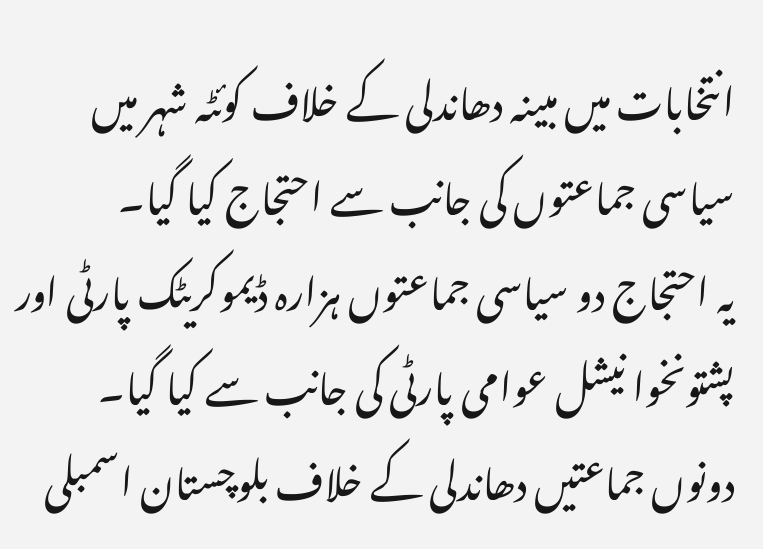انتخابات میں مبینہ دھاندلی کے خلاف کوئٹہ شہر میں سیاسی جماعتوں کی جانب سے احتجاج کیا گیا۔
یہ احتجاج دو سیاسی جماعتوں ہزارہ ڈیموکریٹک پارٹی اور پشتونخوا نیشل عوامی پارٹی کی جانب سے کیا گیا۔ دونوں جماعتیں دھاندلی کے خلاف بلوچستان اسمبلی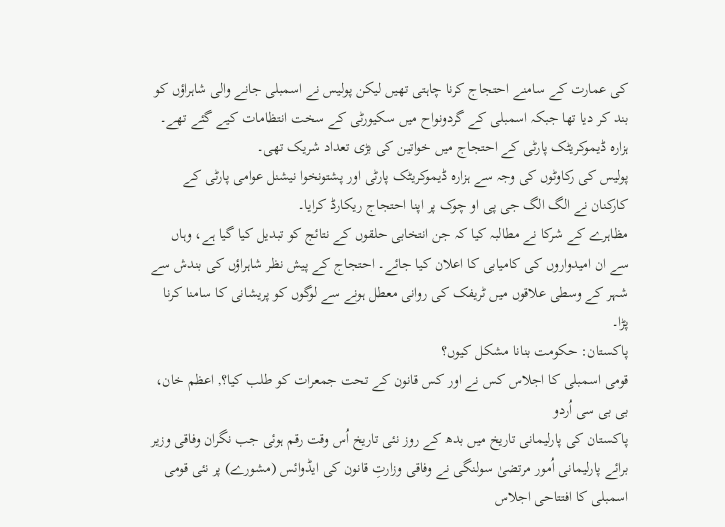کی عمارت کے سامنے احتجاج کرنا چاہتی تھیں لیکن پولیس نے اسمبلی جانے والی شاہراؤں کو بند کر دیا تھا جبکہ اسمبلی کے گردونواح میں سکیورٹی کے سخت انتظامات کیے گئے تھے۔
ہزارہ ڈیموکریٹک پارٹی کے احتجاج میں خواتین کی بڑی تعداد شریک تھی۔
پولیس کی رکاوٹوں کی وجہ سے ہزارہ ڈیموکریٹک پارٹی اور پشتونخوا نیشنل عوامی پارٹی کے کارکنان نے الگ الگ جی پی او چوک پر اپنا احتجاج ریکارڈ کرایا۔
مظاہرے کے شرکا نے مطالبہ کیا کہ جن انتخابی حلقوں کے نتائج کو تبدیل کیا گیا ہے، وہاں سے ان امیدواروں کی کامیابی کا اعلان کیا جائے۔ احتجاج کے پیش نظر شاہراؤں کی بندش سے شہر کے وسطی علاقوں میں ٹریفک کی روانی معطل ہونے سے لوگوں کو پریشانی کا سامنا کرنا پڑا۔
پاکستان: حکومت بنانا مشکل کیوں؟
قومی اسمبلی کا اجلاس کس نے اور کس قانون کے تحت جمعرات کو طلب کیا؟, اعظم خان، بی بی سی اُردو
پاکستان کی پارلیمانی تاریخ میں بدھ کے روز نئی تاریخ اُس وقت رقم ہوئی جب نگران وفاقی وزیر برائے پارلیمانی اُمور مرتضیٰ سولنگی نے وفاقی وزارتِ قانون کی ایڈوائس (مشورے) پر نئی قومی اسمبلی کا افتتاحی اجلاس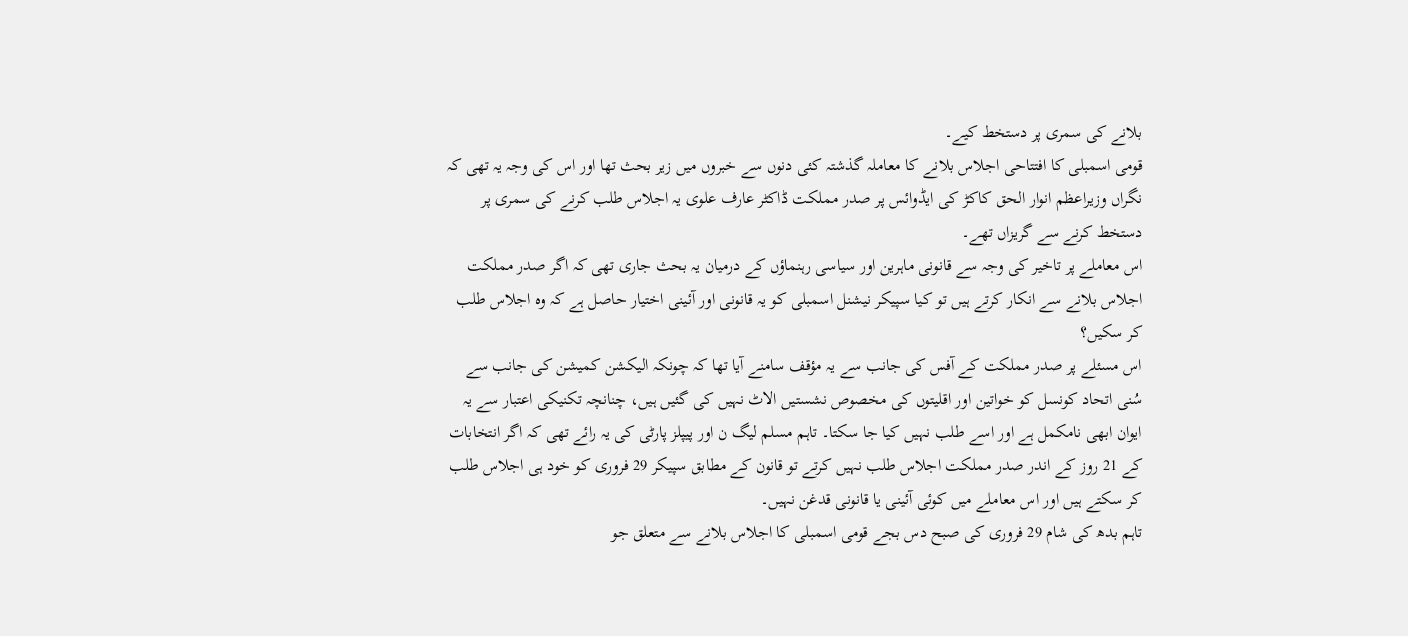بلانے کی سمری پر دستخط کیے۔
قومی اسمبلی کا افتتاحی اجلاس بلانے کا معاملہ گذشتہ کئی دنوں سے خبروں میں زیر بحث تھا اور اس کی وجہ یہ تھی کہ نگراں وزیراعظم انوار الحق کاکڑ کی ایڈوائس پر صدر مملکت ڈاکٹر عارف علوی یہ اجلاس طلب کرنے کی سمری پر دستخط کرنے سے گریزاں تھے۔
اس معاملے پر تاخیر کی وجہ سے قانونی ماہرین اور سیاسی رہنماؤں کے درمیان یہ بحث جاری تھی کہ اگر صدر مملکت اجلاس بلانے سے انکار کرتے ہیں تو کیا سپیکر نیشنل اسمبلی کو یہ قانونی اور آئینی اختیار حاصل ہے کہ وہ اجلاس طلب کر سکیں؟
اس مسئلے پر صدر مملکت کے آفس کی جانب سے یہ مؤقف سامنے آیا تھا کہ چونکہ الیکشن کمیشن کی جانب سے سُنی اتحاد کونسل کو خواتین اور اقلیتوں کی مخصوص نشستیں الاٹ نہیں کی گئیں ہیں، چنانچہ تکنیکی اعتبار سے یہ ایوان ابھی نامکمل ہے اور اسے طلب نہیں کیا جا سکتا۔ تاہم مسلم لیگ ن اور پیپلز پارٹی کی یہ رائے تھی کہ اگر انتخابات کے 21 روز کے اندر صدر مملکت اجلاس طلب نہیں کرتے تو قانون کے مطابق سپیکر 29 فروری کو خود ہی اجلاس طلب کر سکتے ہیں اور اس معاملے میں کوئی آئینی یا قانونی قدغن نہیں۔
تاہم بدھ کی شام 29 فروری کی صبح دس بجے قومی اسمبلی کا اجلاس بلانے سے متعلق جو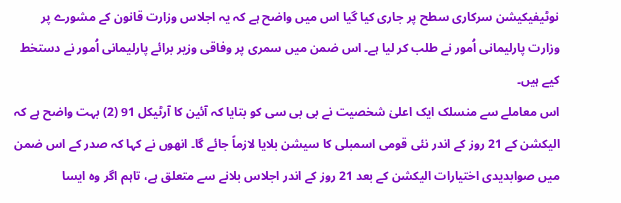نوٹیفیکیشن سرکاری سطح پر جاری کیا گیا اس میں واضح ہے کہ یہ اجلاس وزارت قانون کے مشورے پر وزارت پارلیمانی اُمور نے طلب کر لیا ہے۔ اس ضمن میں سمری پر وفاقی وزیر برائے پارلیمانی اُمور نے دستخط کیے ہیں۔
اس معاملے سے منسلک ایک اعلیٰ شخصیت نے بی بی سی کو بتایا کہ آئین کا آرٹیکل 91 (2) بہت واضح ہے کہ الیکشن کے 21 روز کے اندر نئی قومی اسمبلی کا سیشن بلایا لازماً جائے گا۔ انھوں نے کہا کہ صدر کے اس ضمن میں صوابدیدی اختیارات الیکشن کے بعد 21 روز کے اندر اجلاس بلانے سے متعلق ہے، تاہم اگر وہ ایسا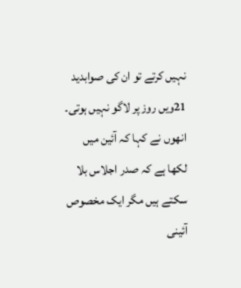نہیں کرتے تو ان کی صوابدید 21ویں روز پر لاگو نہیں ہوتی۔
انھوں نے کہا کہ آئین میں لکھا ہے کہ صدر اجلاس بلا سکتے ہیں مگر ایک مخصوص آئینی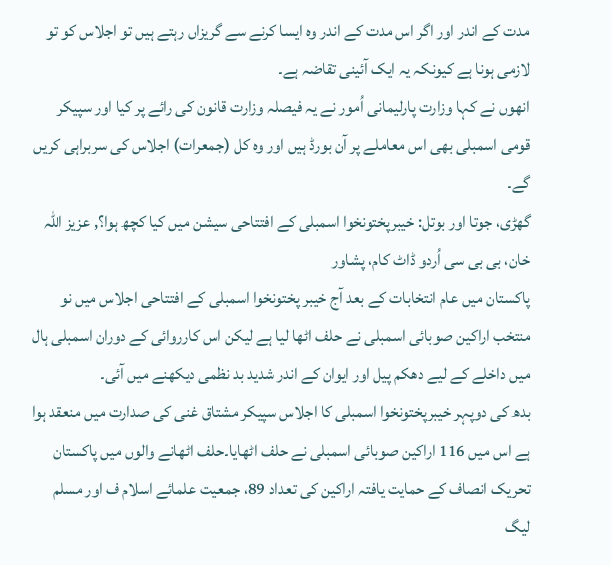مدت کے اندر اور اگر اس مدت کے اندر وہ ایسا کرنے سے گریزاں رہتے ہیں تو اجلاس کو تو لازمی ہونا ہے کیونکہ یہ ایک آئینی تقاضہ ہے۔
انھوں نے کہا وزارت پارلیمانی اُمور نے یہ فیصلہ وزارت قانون کی رائے پر کیا اور سپیکر قومی اسمبلی بھی اس معاملے پر آن بورڈ ہیں اور وہ کل (جمعرات) اجلاس کی سربراہی کریں گے۔
گھڑی، جوتا اور بوتل: خیبرپختونخوا اسمبلی کے افتتاحی سیشن میں کیا کچھ ہوا؟, عزیز اللہ خان، بی بی سی اُردو ڈاٹ کام، پشاور
پاکستان میں عام انتخابات کے بعد آج خیبر پختونخوا اسمبلی کے افتتاحی اجلاس میں نو منتخب اراکین صوبائی اسمبلی نے حلف اٹھا لیا ہے لیکن اس کارروائی کے دوران اسمبلی ہال میں داخلے کے لیے دھکم پیل اور ایوان کے اندر شدید بد نظمی دیکھنے میں آئی۔
بدھ کی دوپہر خیبرپختونخوا اسمبلی کا اجلاس سپیکر مشتاق غنی کی صدارت میں منعقد ہوا ہے اس میں 116 اراکین صوبائی اسمبلی نے حلف اٹھایا۔حلف اٹھانے والوں میں پاکستان تحریک انصاف کے حمایت یافتہ اراکین کی تعداد 89، جمعیت علمائے اسلام ف اور مسلم لیگ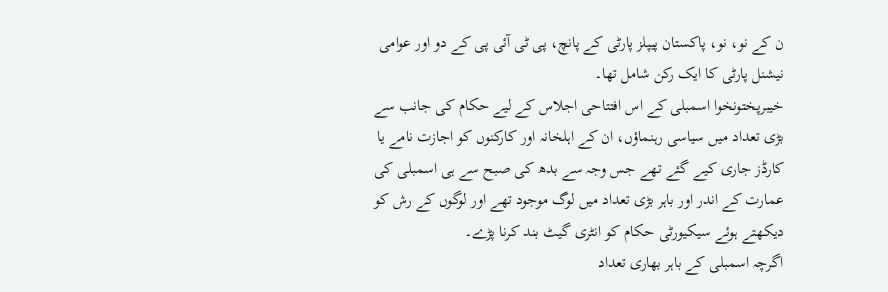ن کے نو، نو، پاکستان پیپلز پارٹی کے پانچ، پی ٹی آئی پی کے دو اور عوامی نیشنل پارٹی کا ایک رکن شامل تھا۔
خیبرپختونخوا اسمبلی کے اس افتتاحی اجلاس کے لیے حکام کی جانب سے بڑی تعداد میں سیاسی رہنماؤں، ان کے اہلخانہ اور کارکنوں کو اجازت نامے یا کارڈز جاری کیے گئے تھے جس وجہ سے بدھ کی صبح سے ہی اسمبلی کی عمارت کے اندر اور باہر بڑی تعداد میں لوگ موجود تھے اور لوگوں کے رش کو دیکھتے ہوئے سیکیورٹی حکام کو انٹری گیٹ بند کرنا پڑے۔
اگرچہ اسمبلی کے باہر بھاری تعداد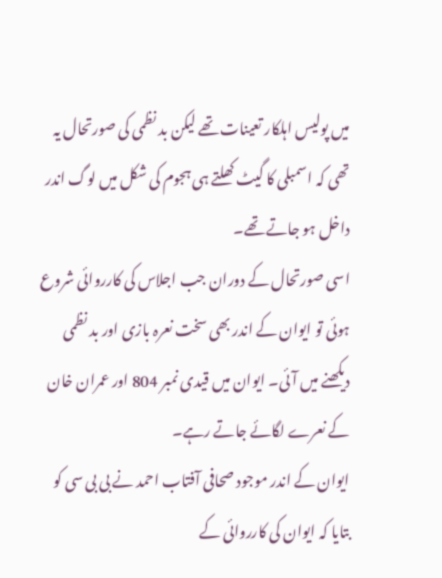میں پولیس اہلکار تعینات تھے لیکن بد نظمی کی صورتحال یہ تھی کہ اسمبلی کا گیٹ کھلتے ہی ہجوم کی شکل میں لوگ اندر داخل ہو جاتے تھے۔
اسی صورتحال کے دوران جب اجلاس کی کارروائی شروع ہوئی تو ایوان کے اندر بھی سخت نعرہ بازی اور بد نظمی دیکھنے میں آئی۔ ایوان میں قیدی نمبر 804 اور عمران خان کے نعرے لگائے جاتے رہے۔
ایوان کے اندر موجود صحافی آفتاب احمد نے بی بی سی کو بتایا کہ ایوان کی کارروائی کے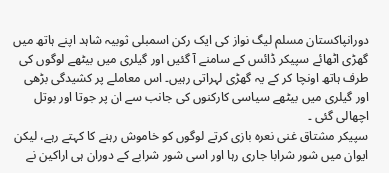دورانپاکستان مسلم لیگ نواز کی ایک رکن اسمبلی ثوبیہ شاہد اپنے ہاتھ میں گھڑی اٹھائے سپیکر ڈائس کے سامنے آ گئیں اور گیلری میں بیٹھے لوگوں کی طرف ہاتھ اونچا کر کے یہ گھڑی لہراتی رہیں۔ اس معاملے پر کشیدگی بڑھی اور گیلری میں بیٹھے سیاسی کارکنوں کی جانب سے ان پر جوتا اور بوتل اچھالی گئی ۔
سپیکر مشتاق غنی نعرہ بازی کرتے لوگوں کو خاموش رہنے کا کہتے رہے، لیکن ایوان میں شور شرابا جاری رہا اور اسی شور شرابے کے دوران ہی اراکین نے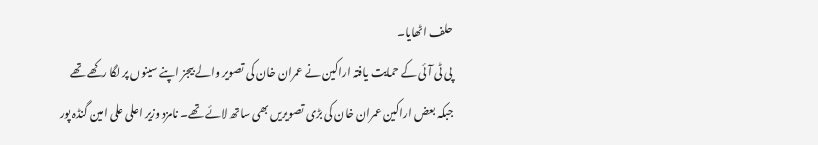حلف اٹھایا۔
پی ٹی آئی کے حمایت یافتہ اراکین نے عمران خان کی تصویر والے بیجز اپنے سینوں پر لگا رکھے تھے جبکہ بعض اراکین عمران خان کی بڑی تصویریں بھی ساتھ لائے تھے۔ نامزد وزیر اعلی علی امین گنڈہ پور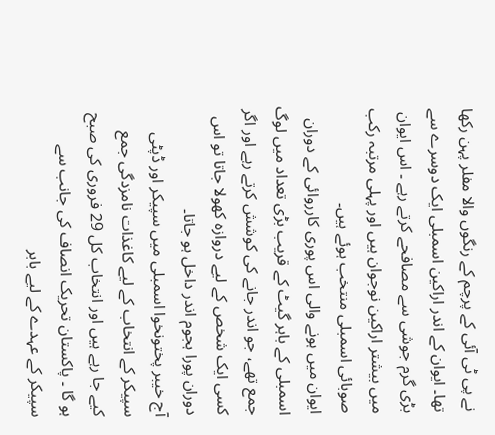نے پی ٹی آئی کے پرچم کے رنگوں والا مفلر پہن رکھا تھا۔ ایوان کے اندر اراکین اسمبلی ایک دوسرے سے بڑی گرم جوشی سے مصافحے کرتے رہے ۔ اس ایوان میں بیشتر اراکین نوجوان ہیں اور پہلی مرتبہ رکب صوبائی اسمبلی منتخب ہوئے ہیں۔
ایوان میں ہونے والی اس پوری کارروائی کے دوران اسمبلی کے باہر گیٹ کے قریب بڑی تعداد میں لوگ جمع تھے، جو اندر جانے کی کوشش کرتے رہے اور اگر کسی ایک شخص کے لیے دروازہ کھولا جاتا تو اس دوران پورا ہجوم اندر داخل ہو جاتا۔
آج خیبر پختونخوا اسمبلی میں سپیکر اور ڈپٹی سپیکر کے انتخاب کے لیے کاغذات نامزدگی جمع کیے جا رہے ہیں اور انتخاب کل 29 فروری کی صبح ہو گا ۔ پاکستان تحریک انصاف کی جانب سے سپیکر کے عہدے کے لیے بابر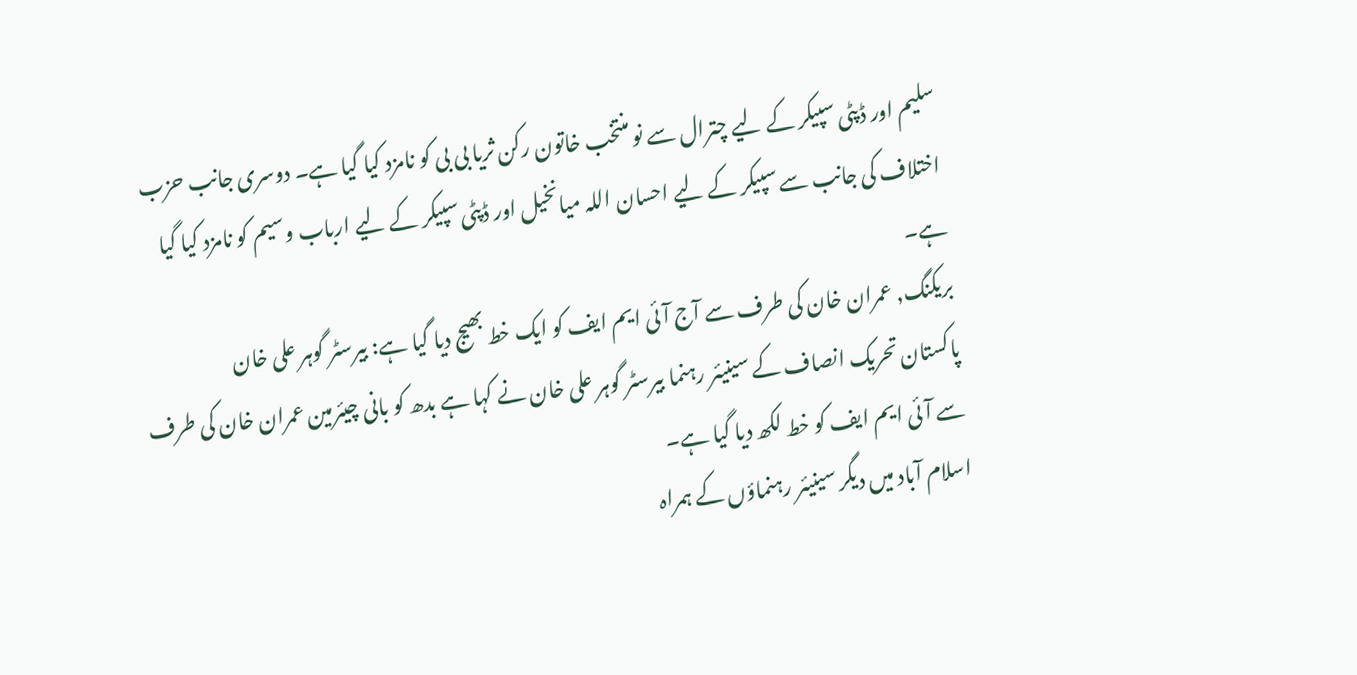سلیم اور ڈپٹی سپیکر کے لیے چترال سے نو منتخب خاتون رکن ثریا بی بی کو نامزد کیا گیا ہے۔ دوسری جانب حزب اختلاف کی جانب سے سپیکر کے لیے احسان اللہ میانخیل اور ڈپٹی سپیکر کے لیے ارباب وسیم کو نامزد کیا گیا ہے۔
بریکنگ, عمران خان کی طرف سے آج آئی ایم ایف کو ایک خط بھیج دیا گیا ہے: بیرسٹر گوہر علی خان
پاکستان تحریک انصاف کے سینیئر رہنما بیرسٹر گوہر علی خان نے کہا ہے بدھ کو بانی چیئرمین عمران خان کی طرف سے آئی ایم ایف کو خط لکھ دیا گیا ہے۔
اسلام آباد میں دیگر سینیئر رہنماؤں کے ہمراہ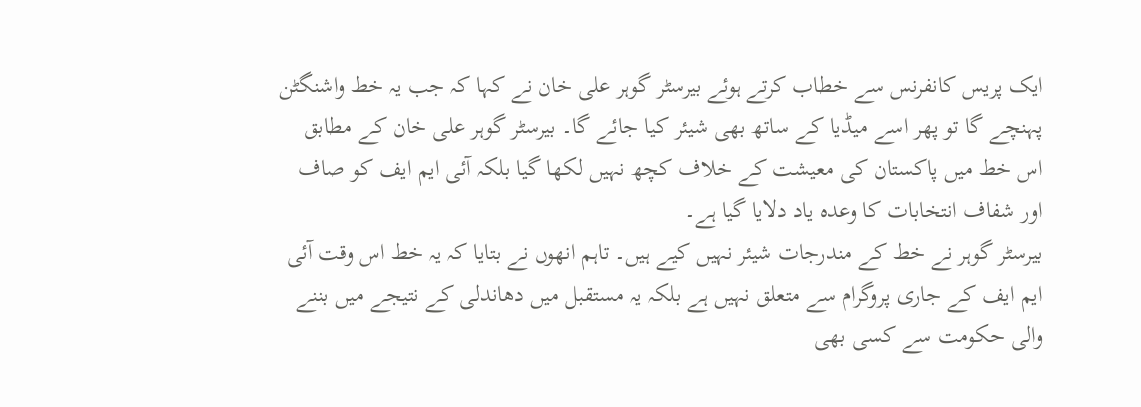ایک پریس کانفرنس سے خطاب کرتے ہوئے بیرسٹر گوہر علی خان نے کہا کہ جب یہ خط واشنگٹن پہنچے گا تو پھر اسے میڈیا کے ساتھ بھی شیئر کیا جائے گا۔ بیرسٹر گوہر علی خان کے مطابق اس خط میں پاکستان کی معیشت کے خلاف کچھ نہیں لکھا گیا بلکہ آئی ایم ایف کو صاف اور شفاف انتخابات کا وعدہ یاد دلایا گیا ہے۔
بیرسٹر گوہر نے خط کے مندرجات شیئر نہیں کیے ہیں۔ تاہم انھوں نے بتایا کہ یہ خط اس وقت آئی ایم ایف کے جاری پروگرام سے متعلق نہیں ہے بلکہ یہ مستقبل میں دھاندلی کے نتیجے میں بننے والی حکومت سے کسی بھی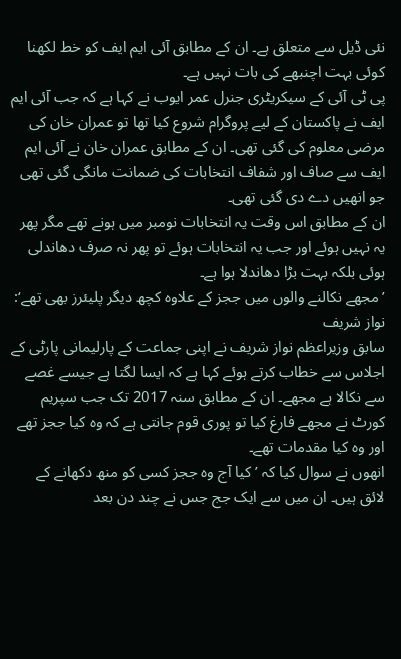نئی ڈیل سے متعلق ہے۔ ان کے مطابق آئی ایم ایف کو خط لکھنا کوئی بہت اچنبھے کی بات نہیں ہے۔
پی ٹی آئی کے سیکریٹری جنرل عمر ایوب نے کہا ہے کہ جب آئی ایم ایف نے پاکستان کے لیے پروگرام شروع کیا تھا تو عمران خان کی مرضی معلوم کی گئی تھی۔ ان کے مطابق عمران خان نے آئی ایم ایف سے صاف اور شفاف انتخابات کی ضمانت مانگی گئی تھی جو انھیں دے دی گئی تھی۔
ان کے مطابق اس وقت یہ انتخابات نومبر میں ہونے تھے مگر پھر یہ نہیں ہوئے اور جب یہ انتخابات ہوئے تو پھر نہ صرف دھاندلی ہوئی بلکہ بہت بڑا دھاندلا ہوا ہے۔
’مجھے نکالنے والوں میں ججز کے علاوہ کچھ دیگر پلیئرز بھی تھے‘: نواز شریف
سابق وزیراعظم نواز شریف نے اپنی جماعت کے پارلیمانی پارٹی کے اجلاس سے خطاب کرتے ہوئے کہا ہے کہ ایسا لگتا ہے جیسے غصے سے نکالا ہے مجھے۔ ان کے مطابق سنہ 2017 تک جب سپریم کورٹ نے مجھے فارغ کیا تو پوری قوم جانتی ہے کہ وہ کیا ججز تھے اور وہ کیا مقدمات تھے۔
انھوں نے سوال کیا کہ ’کیا آج وہ ججز کسی کو منھ دکھانے کے لائق ہیں۔ ان میں سے ایک جج جس نے چند دن بعد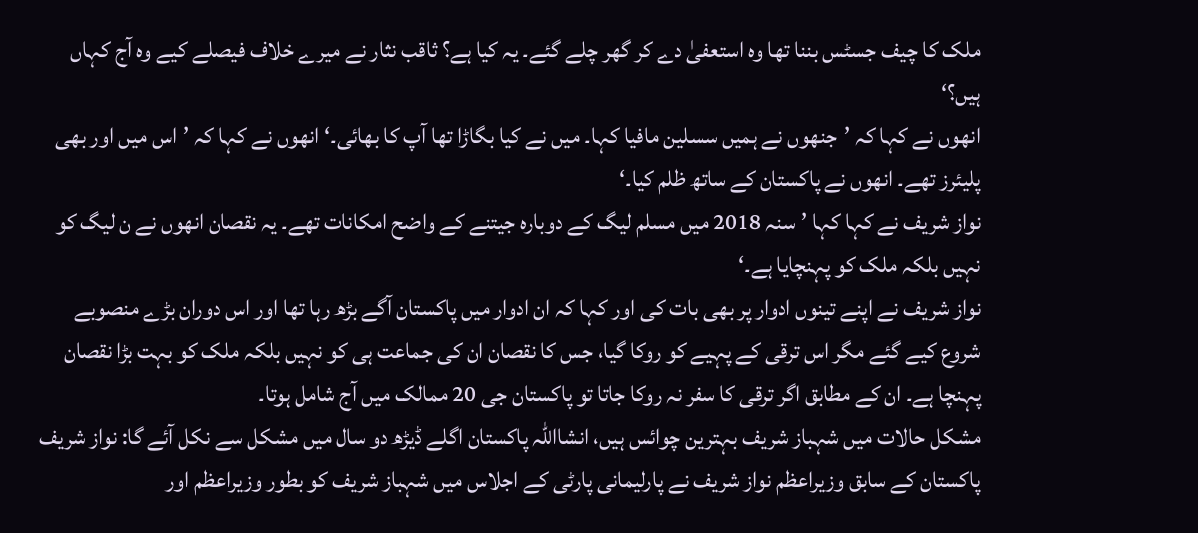ملک کا چیف جسٹس بننا تھا وہ استعفیٰ دے کر گھر چلے گئے۔ یہ کیا ہے؟ ثاقب نثار نے میرے خلاف فیصلے کیے وہ آج کہاں ہیں؟‘
انھوں نے کہا کہ ’جنھوں نے ہمیں سسلین مافیا کہا۔ میں نے کیا بگاڑا تھا آپ کا بھائی۔‘ انھوں نے کہا کہ ’اس میں اور بھی پلیئرز تھے۔ انھوں نے پاکستان کے ساتھ ظلم کیا۔‘
نواز شریف نے کہا کہا ’سنہ 2018 میں مسلم لیگ کے دوبارہ جیتنے کے واضح امکانات تھے۔ یہ نقصان انھوں نے ن لیگ کو نہیں بلکہ ملک کو پہنچایا ہے۔‘
نواز شریف نے اپنے تینوں ادوار پر بھی بات کی اور کہا کہ ان ادوار میں پاکستان آگے بڑھ رہا تھا اور اس دوران بڑے منصوبے شروع کیے گئے مگر اس ترقی کے پہیے کو روکا گیا، جس کا نقصان ان کی جماعت ہی کو نہیں بلکہ ملک کو بہت بڑا نقصان پہنچا ہے۔ ان کے مطابق اگر ترقی کا سفر نہ روکا جاتا تو پاکستان جی 20 ممالک میں آج شامل ہوتا۔
مشکل حالات میں شہباز شریف بہترین چوائس ہیں، انشااللہ پاکستان اگلے ڈیڑھ دو سال میں مشکل سے نکل آئے گا: نواز شریف
پاکستان کے سابق وزیراعظم نواز شریف نے پارلیمانی پارٹی کے اجلاس میں شہباز شریف کو بطور وزیراعظم اور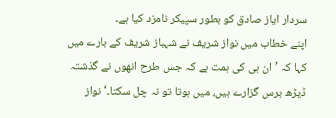سردار ایاز صادق کو بطور سپیکر نامزد کیا ہے۔
اپنے خطاب میں نواز شریف نے شہباز شریف کے بارے میں کہا کہ ’ان ہی کی ہمت ہے کہ جس طرح انھوں نے گذشتہ ڈیڑھ برس گزارے ہیں، میں ہوتا تو نہ چل سکتا۔‘ نواز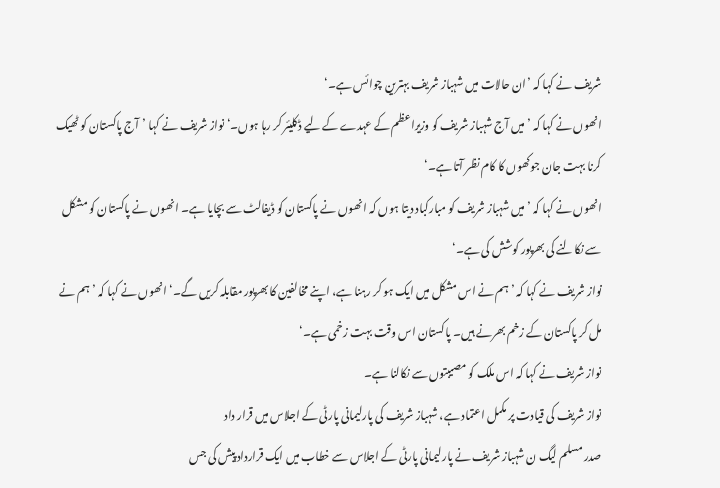شریف نے کہا کہ ’ان حالات میں شہباز شریف بہترین چوائس ہے۔‘
انھوں نے کہا کہ ’میں آج شہباز شریف کو وزیراعظم کے عہدے کے لیے ڈکلیئر کر رہا ہوں۔‘ نواز شریف نے کہا ’آج پاکستان کو ٹھیک کرنا بہت جان جوکھوں کا کام نظر آتا ہے۔‘
انھوں نے کہا کہ ’میں شہباز شریف کو مبارکباد دیتا ہوں کہ انھوں نے پاکستان کو ڈیفالٹ سے بچایا ہے۔ انھوں نے پاکستان کو مشکل سے نکالنے کی بھرپور کوشش کی ہے۔‘
نواز شریف نے کہا کہ ’ہم نے اس مشکل میں ایک ہو کر رہنا ہے، اپنے مخالفین کا بھرپور مقابلہ کریں گے۔‘ انھوں نے کہا کہ ’ہم نے مل کر پاکستان کے زخم بھرنے ہیں۔ پاکستان اس وقت بہت زخمی ہے۔‘
نواز شریف نے کہا کہ اس ملک کو مصیبتوں سے نکالنا ہے۔
نواز شریف کی قیادت پر مکمل اعتماد ہے، شہباز شریف کی پارلیمانی پارٹی کے اجلاس میں قرار داد
صدر مسلم لیگ ن شہباز شریف نے پارلیمانی پارٹی کے اجلاس سے خطاب میں ایک قرارداد پیش کی جس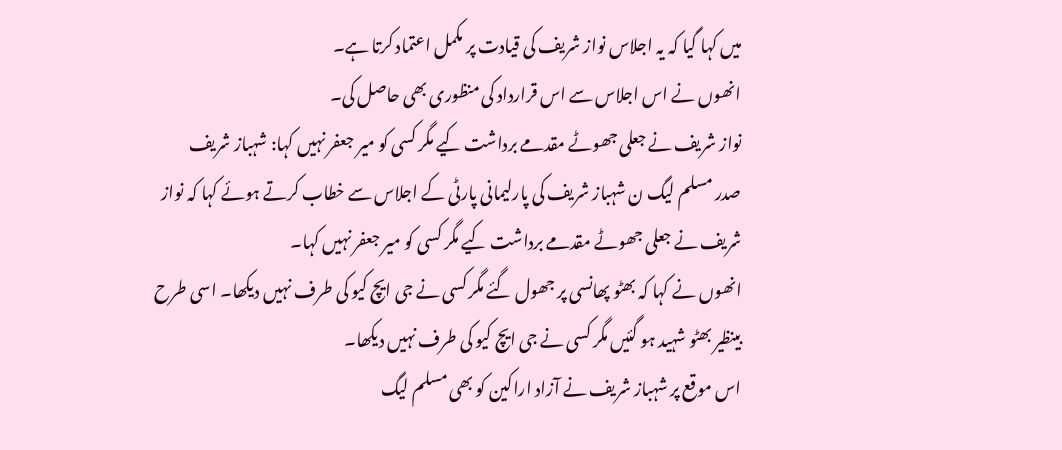میں کہا گیا کہ یہ اجلاس نواز شریف کی قیادت پر مکمل اعتماد کرتا ہے۔
انھوں نے اس اجلاس سے اس قرارداد کی منظوری بھی حاصل کی۔
نواز شریف نے جعلی جھوٹے مقدمے برداشت کیے مگر کسی کو میر جعفر نہیں کہا: شہباز شریف
صدر مسلم لیگ ن شہباز شریف کی پارلیمانی پارٹی کے اجلاس سے خطاب کرتے ہوئے کہا کہ نواز شریف نے جعلی جھوٹے مقدمے برداشت کیے مگر کسی کو میر جعفر نہیں کہا۔
انھوں نے کہا کہ بھٹو پھانسی پر جھول گئے مگر کسی نے جی ایچ کیو کی طرف نہیں دیکھا۔ اسی طرح بینظیر بھٹو شہید ہو گئیں مگر کسی نے جی ایچ کیو کی طرف نہیں دیکھا۔
اس موقع پر شہباز شریف نے آزاد اراکین کو بھی مسلم لیگ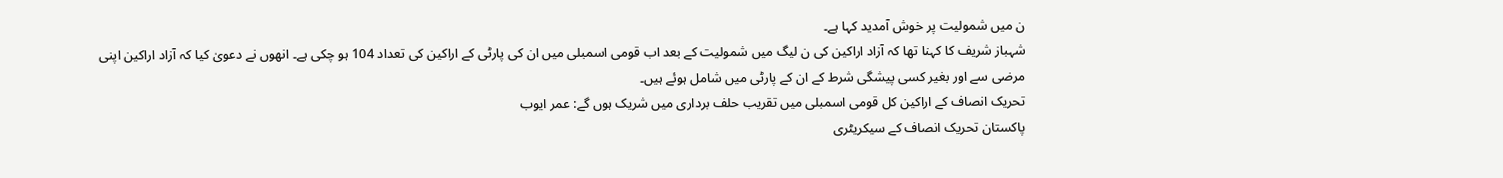ن میں شمولیت پر خوش آمدید کہا ہے۔
شہباز شریف کا کہنا تھا کہ آزاد اراکین کی ن لیگ میں شمولیت کے بعد اب قومی اسمبلی میں ان کی پارٹی کے اراکین کی تعداد 104 ہو چکی ہے۔ انھوں نے دعویٰ کیا کہ آزاد اراکین اپنی مرضی سے اور بغیر کسی پیشگی شرط کے ان کے پارٹی میں شامل ہوئے ہیں۔
تحریک انصاف کے اراکین کل قومی اسمبلی میں تقریب حلف برداری میں شریک ہوں گے: عمر ایوب
پاکستان تحریک انصاف کے سیکریٹری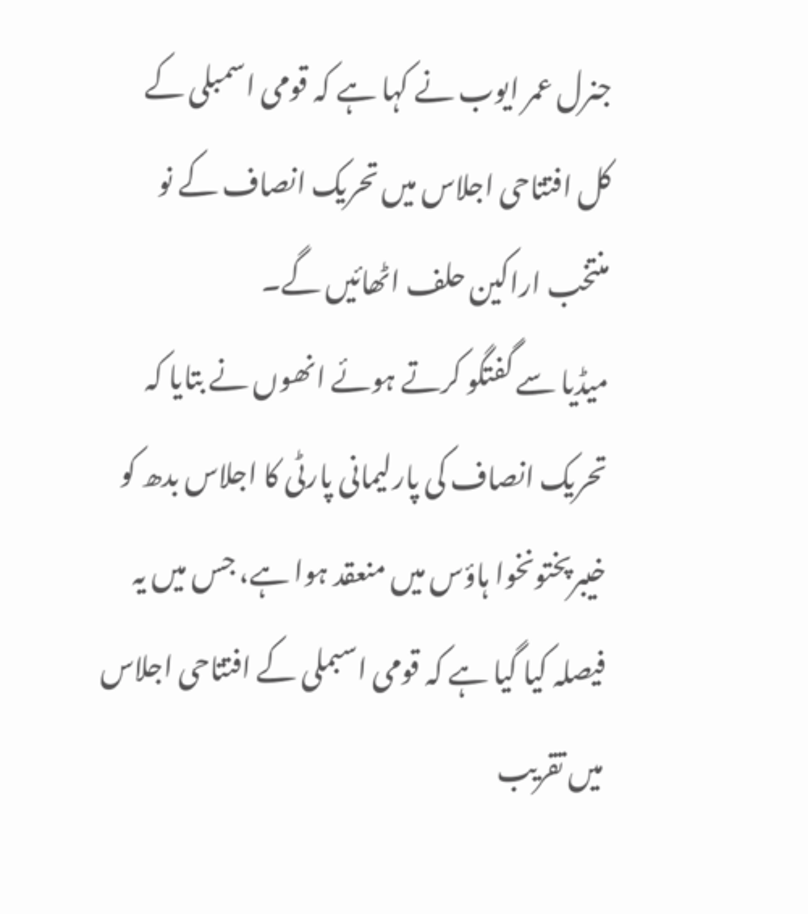جنرل عمر ایوب نے کہا ہے کہ قومی اسمبلی کے کل افتتاحی اجلاس میں تحریک انصاف کے نو منتخب اراکین حلف اٹھائیں گے۔
میڈیا سے گفتگو کرتے ہوئے انھوں نے بتایا کہ تحریک انصاف کی پارلیمانی پارٹی کا اجلاس بدھ کو خیبرپختونخوا ہاؤس میں منعقد ہوا ہے، جس میں یہ فیصلہ کیا گیا ہے کہ قومی اسبملی کے افتتاحی اجلاس میں تقریب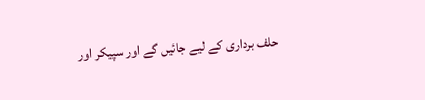حلف برداری کے لیے جائیں گے اور سپیکر اور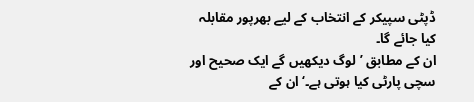ڈپٹی سپیکر کے انتخاب کے لیے بھرپور مقابلہ کیا جائے گا۔
ان کے مطابق ’لوگ دیکھیں گے ایک صحیح اور سچی پارٹی کیا ہوتی ہے۔‘ ان کے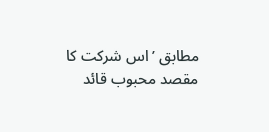مطابق ’اس شرکت کا مقصد محبوب قائد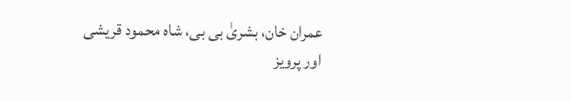عمران خان، بشریٰ بی بی، شاہ محمود قریشی اور پرویز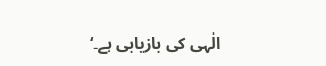الٰہی کی بازیابی ہے۔‘